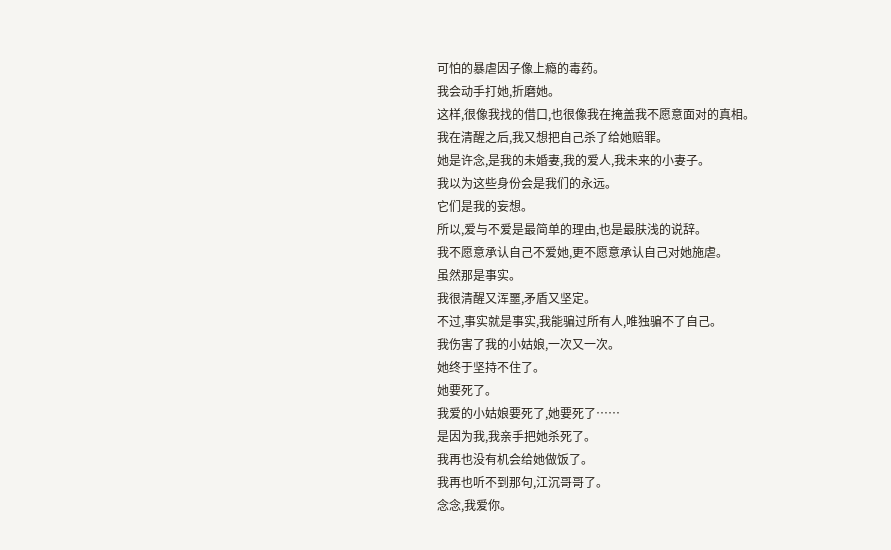可怕的暴虐因子像上瘾的毒药。
我会动手打她,折磨她。
这样,很像我找的借口,也很像我在掩盖我不愿意面对的真相。
我在清醒之后,我又想把自己杀了给她赔罪。
她是许念,是我的未婚妻,我的爱人,我未来的小妻子。
我以为这些身份会是我们的永远。
它们是我的妄想。
所以,爱与不爱是最简单的理由,也是最肤浅的说辞。
我不愿意承认自己不爱她,更不愿意承认自己对她施虐。
虽然那是事实。
我很清醒又浑噩,矛盾又坚定。
不过,事实就是事实,我能骗过所有人,唯独骗不了自己。
我伤害了我的小姑娘,一次又一次。
她终于坚持不住了。
她要死了。
我爱的小姑娘要死了,她要死了……
是因为我,我亲手把她杀死了。
我再也没有机会给她做饭了。
我再也听不到那句,江沉哥哥了。
念念,我爱你。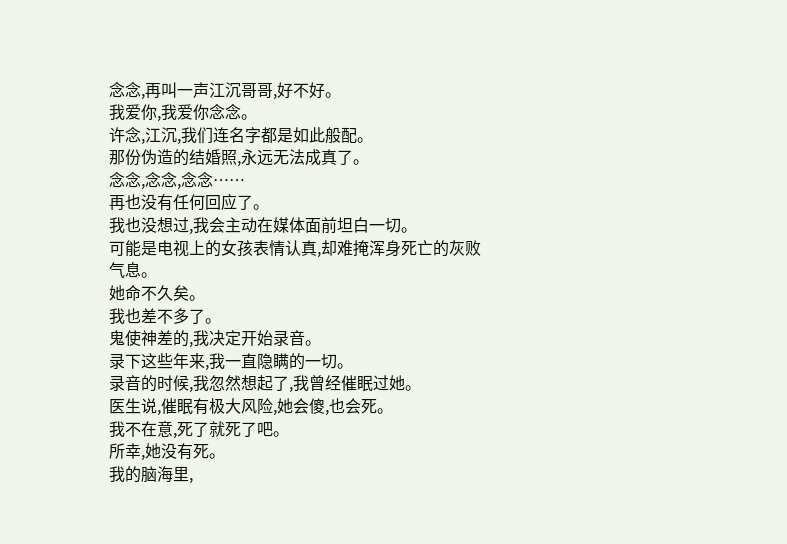念念,再叫一声江沉哥哥,好不好。
我爱你,我爱你念念。
许念,江沉,我们连名字都是如此般配。
那份伪造的结婚照,永远无法成真了。
念念,念念,念念……
再也没有任何回应了。
我也没想过,我会主动在媒体面前坦白一切。
可能是电视上的女孩表情认真,却难掩浑身死亡的灰败气息。
她命不久矣。
我也差不多了。
鬼使神差的,我决定开始录音。
录下这些年来,我一直隐瞒的一切。
录音的时候,我忽然想起了,我曾经催眠过她。
医生说,催眠有极大风险,她会傻,也会死。
我不在意,死了就死了吧。
所幸,她没有死。
我的脑海里,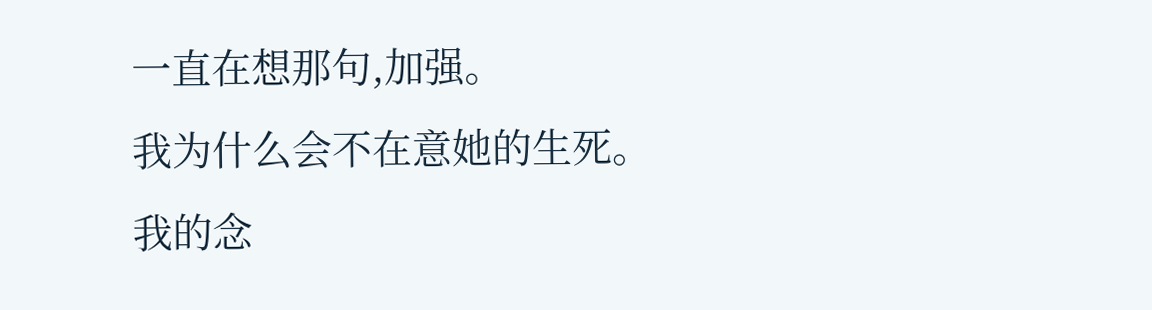一直在想那句,加强。
我为什么会不在意她的生死。
我的念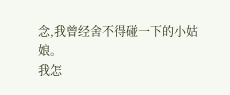念,我曾经舍不得碰一下的小姑娘。
我怎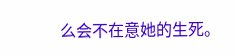么会不在意她的生死。